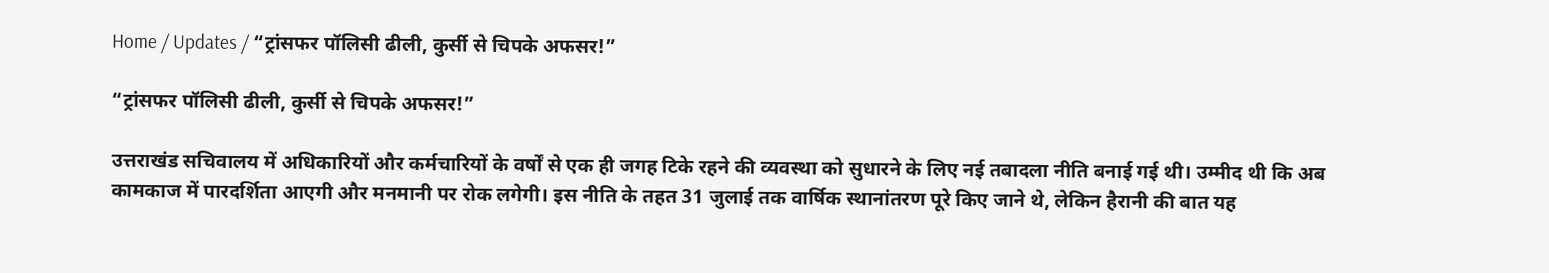Home / Updates / “ट्रांसफर पॉलिसी ढीली, कुर्सी से चिपके अफसर!”

“ट्रांसफर पॉलिसी ढीली, कुर्सी से चिपके अफसर!”

उत्तराखंड सचिवालय में अधिकारियों और कर्मचारियों के वर्षों से एक ही जगह टिके रहने की व्यवस्था को सुधारने के लिए नई तबादला नीति बनाई गई थी। उम्मीद थी कि अब कामकाज में पारदर्शिता आएगी और मनमानी पर रोक लगेगी। इस नीति के तहत 31 जुलाई तक वार्षिक स्थानांतरण पूरे किए जाने थे, लेकिन हैरानी की बात यह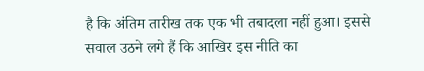है कि अंतिम तारीख तक एक भी तबादला नहीं हुआ। इससे सवाल उठने लगे हैं कि आखिर इस नीति का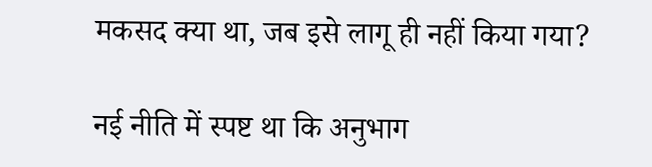मकसद क्या था, जब इसे लागू ही नहीं किया गया?

नई नीति में स्पष्ट था कि अनुभाग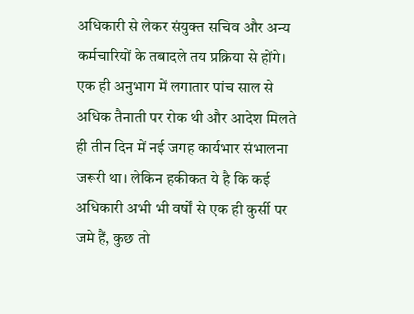अधिकारी से लेकर संयुक्त सचिव और अन्य कर्मचारियों के तबादले तय प्रक्रिया से होंगे। एक ही अनुभाग में लगातार पांच साल से अधिक तैनाती पर रोक थी और आदेश मिलते ही तीन दिन में नई जगह कार्यभार संभालना जरूरी था। लेकिन हकीकत ये है कि कई अधिकारी अभी भी वर्षों से एक ही कुर्सी पर जमे हैं, कुछ तो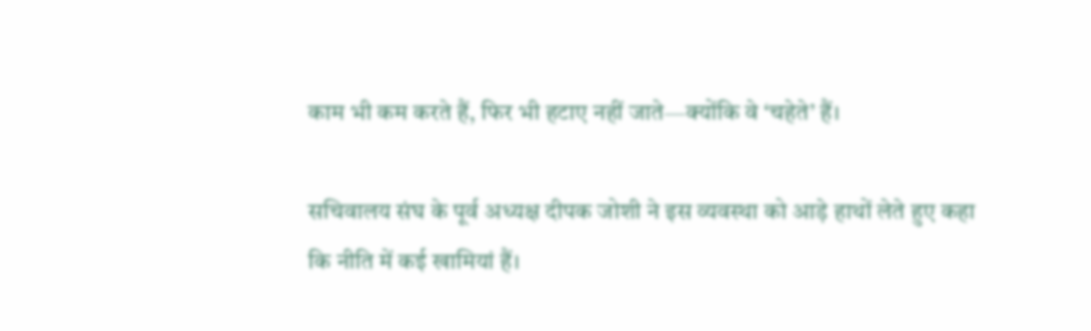काम भी कम करते हैं, फिर भी हटाए नहीं जाते—क्योंकि वे ‘चहेते’ हैं।

सचिवालय संघ के पूर्व अध्यक्ष दीपक जोशी ने इस व्यवस्था को आड़े हाथों लेते हुए कहा कि नीति में कई खामियां हैं।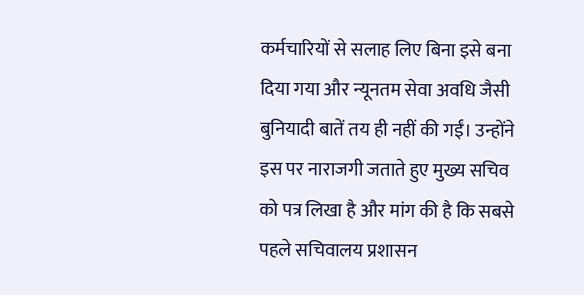कर्मचारियों से सलाह लिए बिना इसे बना दिया गया और न्यूनतम सेवा अवधि जैसी बुनियादी बातें तय ही नहीं की गईं। उन्होंने इस पर नाराजगी जताते हुए मुख्य सचिव को पत्र लिखा है और मांग की है कि सबसे पहले सचिवालय प्रशासन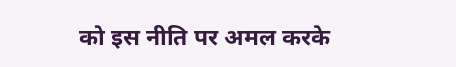को इस नीति पर अमल करके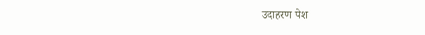उदाहरण पेश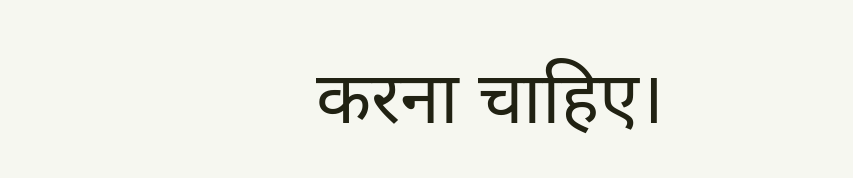करना चाहिए।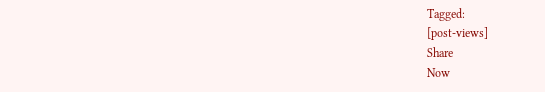Tagged:
[post-views]
Share
Now